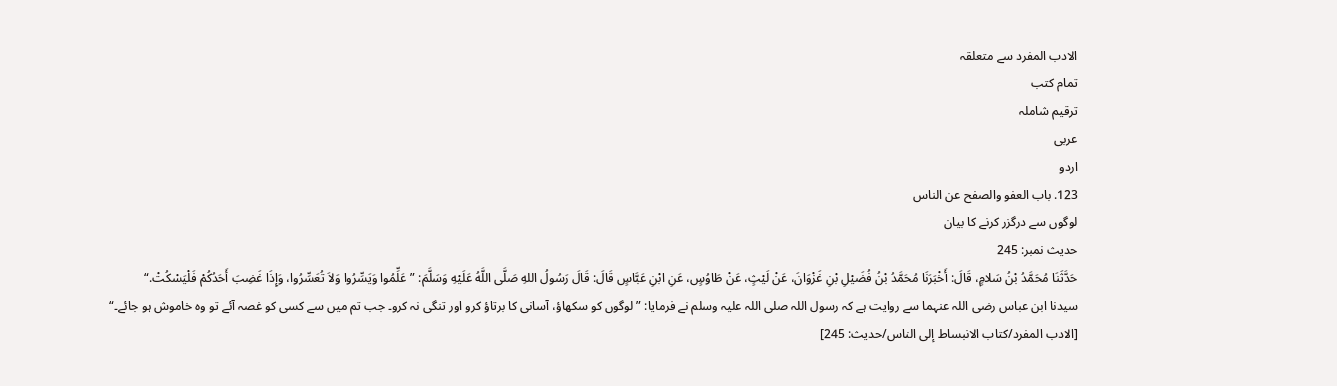الادب المفرد سے متعلقہ
تمام کتب
ترقیم شاملہ
عربی
اردو
123. باب العفو والصفح عن الناس
لوگوں سے درگزر کرنے کا بیان
حدیث نمبر: 245
حَدَّثَنَا مُحَمَّدُ بْنُ سَلامٍ، قَالَ: أَخْبَرَنَا مُحَمَّدُ بْنُ فُضَيْلِ بْنِ غَزْوَانَ، عَنْ لَيْثٍ، عَنْ طَاوُسٍ، عَنِ ابْنِ عَبَّاسٍ قَالَ: قَالَ رَسُولُ اللهِ صَلَّى اللَّهُ عَلَيْهِ وَسَلَّمَ: ”عَلِّمُوا وَيَسِّرُوا وَلاَ تُعَسِّرُوا، وَإِذَا غَضِبَ أَحَدُكُمْ فَلْيَسْكُتْ.“
سیدنا ابن عباس رضی اللہ عنہما سے روایت ہے کہ رسول اللہ صلی اللہ علیہ وسلم نے فرمایا: ”لوگوں کو سکھاؤ، آسانی کا برتاؤ کرو اور تنگی نہ کرو۔ جب تم میں سے کسی کو غصہ آئے تو وہ خاموش ہو جائے۔“ [الادب المفرد/كتاب الانبساط إلى الناس/حدیث: 245]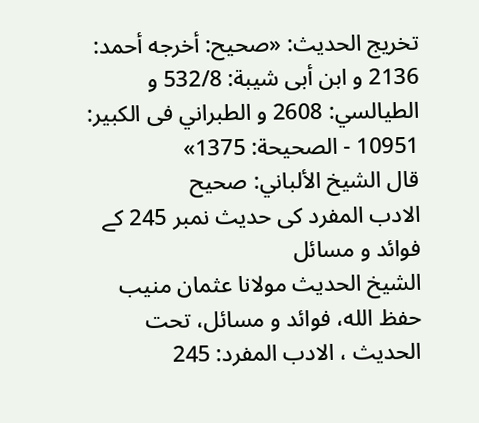تخریج الحدیث: «صحيح: أخرجه أحمد: 2136 و ابن أبى شيبة: 532/8 و الطيالسي: 2608 و الطبراني فى الكبير: 10951 - الصحيحة: 1375»
قال الشيخ الألباني: صحيح
الادب المفرد کی حدیث نمبر 245 کے فوائد و مسائل
الشيخ الحديث مولانا عثمان منيب حفظ الله، فوائد و مسائل، تحت الحديث ، الادب المفرد: 245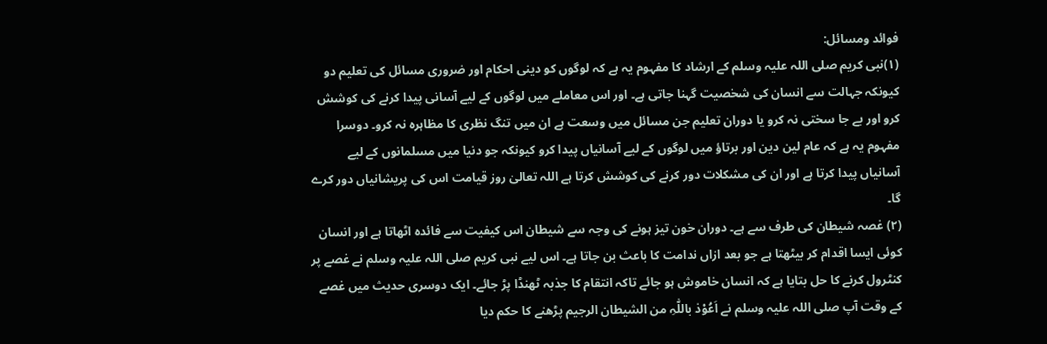فوائد ومسائل:
(۱)نبی کریم صلی اللہ علیہ وسلم کے ارشاد کا مفہوم یہ ہے کہ لوگوں کو دینی احکام اور ضروری مسائل کی تعلیم دو کیونکہ جہالت سے انسان کی شخصیت گہنا جاتی ہے۔ اور اس معاملے میں لوگوں کے لیے آسانی پیدا کرنے کی کوشش کرو اور بے جا سختی نہ کرو یا دوران تعلیم جن مسائل میں وسعت ہے ان میں تنگ نظری کا مظاہرہ نہ کرو۔ دوسرا مفہوم یہ ہے کہ عام لین دین اور برتاؤ میں لوگوں کے لیے آسانیاں پیدا کرو کیونکہ جو دنیا میں مسلمانوں کے لیے آسانیاں پیدا کرتا ہے اور ان کی مشکلات دور کرنے کی کوشش کرتا ہے اللہ تعالیٰ روز قیامت اس کی پریشانیاں دور کرے گا۔
(۲) غصہ شیطان کی طرف سے ہے۔ دوران خون تیز ہونے کی وجہ سے شیطان اس کیفیت سے فائدہ اٹھاتا ہے اور انسان کوئی ایسا اقدام کر بیٹھتا ہے جو بعد ازاں ندامت کا باعث بن جاتا ہے۔ اس لیے نبی کریم صلی اللہ علیہ وسلم نے غصے پر کنٹرول کرنے کا حل بتایا ہے کہ انسان خاموش ہو جائے تاکہ انتقام کا جذبہ ٹھنڈا پڑ جائے۔ ایک دوسری حدیث میں غصے کے وقت آپ صلی اللہ علیہ وسلم نے اَعُوْذ باللّٰہِ من الشیطان الرجیم پڑھنے کا حکم دیا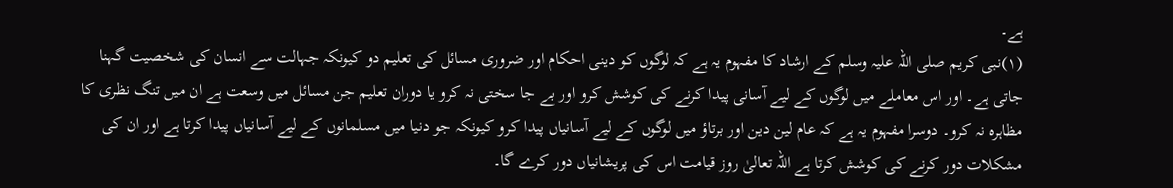ہے۔
(۱)نبی کریم صلی اللہ علیہ وسلم کے ارشاد کا مفہوم یہ ہے کہ لوگوں کو دینی احکام اور ضروری مسائل کی تعلیم دو کیونکہ جہالت سے انسان کی شخصیت گہنا جاتی ہے۔ اور اس معاملے میں لوگوں کے لیے آسانی پیدا کرنے کی کوشش کرو اور بے جا سختی نہ کرو یا دوران تعلیم جن مسائل میں وسعت ہے ان میں تنگ نظری کا مظاہرہ نہ کرو۔ دوسرا مفہوم یہ ہے کہ عام لین دین اور برتاؤ میں لوگوں کے لیے آسانیاں پیدا کرو کیونکہ جو دنیا میں مسلمانوں کے لیے آسانیاں پیدا کرتا ہے اور ان کی مشکلات دور کرنے کی کوشش کرتا ہے اللہ تعالیٰ روز قیامت اس کی پریشانیاں دور کرے گا۔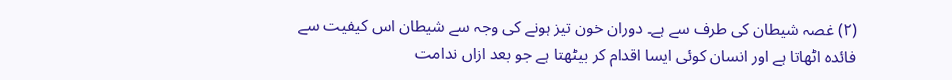(۲) غصہ شیطان کی طرف سے ہے۔ دوران خون تیز ہونے کی وجہ سے شیطان اس کیفیت سے فائدہ اٹھاتا ہے اور انسان کوئی ایسا اقدام کر بیٹھتا ہے جو بعد ازاں ندامت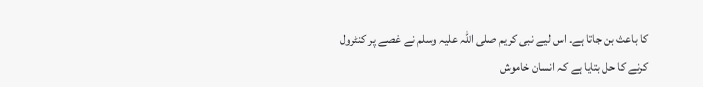کا باعث بن جاتا ہے۔ اس لیے نبی کریم صلی اللہ علیہ وسلم نے غصے پر کنٹرول کرنے کا حل بتایا ہے کہ انسان خاموش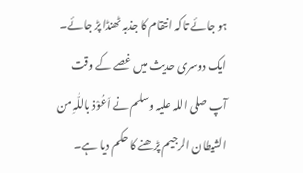ہو جائے تاکہ انتقام کا جذبہ ٹھنڈا پڑ جائے۔ ایک دوسری حدیث میں غصے کے وقت آپ صلی اللہ علیہ وسلم نے اَعُوْذ باللّٰہِ من الشیطان الرجیم پڑھنے کا حکم دیا ہے۔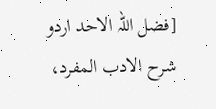[فضل اللہ الاحد اردو شرح الادب المفرد،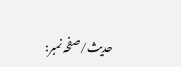حدیث/صفحہ نمبر: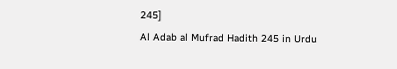245]
Al Adab al Mufrad Hadith 245 in Urdu